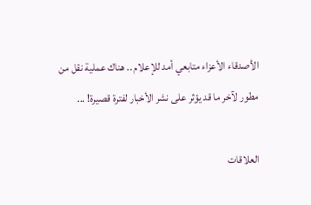الأصدقاء الأعزاء متابعي أمد للإعلام .. هناك عملية نقل من مطور لآخر ما قد يؤثر على نشر الأخبار لفترة قصيرة! ...

العلاقات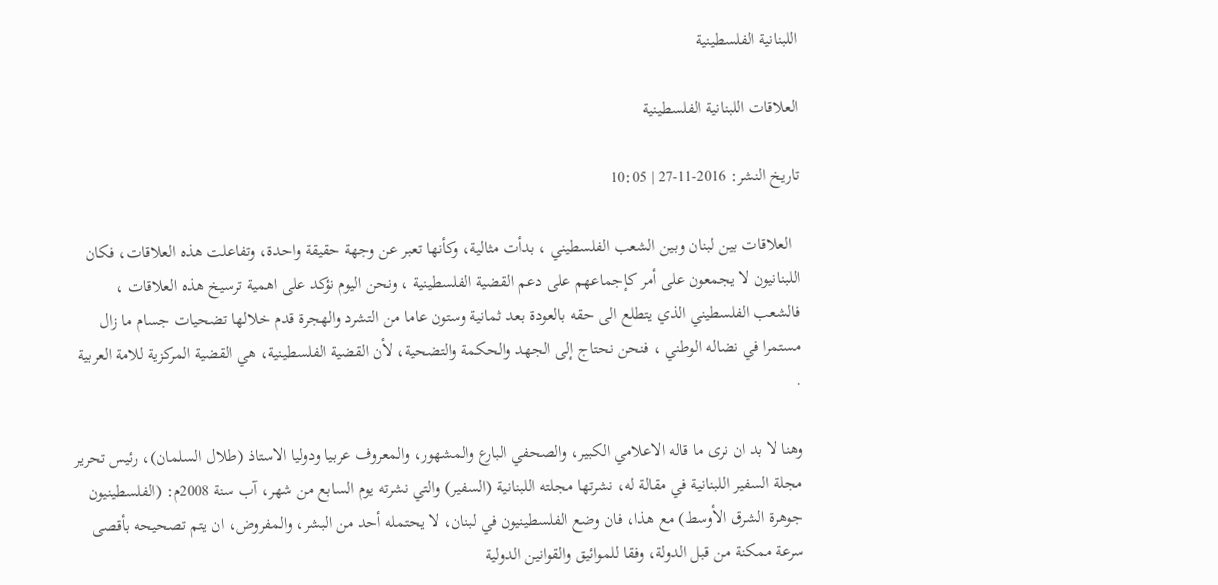اللبنانية الفلسطينية

العلاقات اللبنانية الفلسطينية

تاريخ النشر: 2016-11-27 | 10:05

  العلاقات بين لبنان وبين الشعب الفلسطيني ، بدأت مثالية، وكأنها تعبر عن وجهة حقيقة واحدة، وتفاعلت هذه العلاقات، فكان اللبنانيون لا يجمعون على أمر كإجماعهم على دعم القضية الفلسطينية ، ونحن اليوم نؤكد على اهمية ترسيخ هذه العلاقات ، فالشعب الفلسطيني الذي يتطلع الى حقه بالعودة بعد ثمانية وستون عاما من التشرد والهجرة قدم خلالها تضحيات جسام ما زال مستمرا في نضاله الوطني ، فنحن نحتاج إلى الجهد والحكمة والتضحية، لأن القضية الفلسطينية، هي القضية المركزية للامة العربية .

وهنا لا بد ان نرى ما قاله الاعلامي الكبير، والصحفي البارع والمشهور، والمعروف عربيا ودوليا الاستاذ (طلال السلمان)، رئيس تحرير مجلة السفير اللبنانية في مقالة له، نشرتها مجلته اللبنانية (السفير) والتي نشرته يوم السابع من شهر، آب سنة 2008م: (الفلسطينيون جوهرة الشرق الأوسط) مع هذا، فان وضع الفلسطينيون في لبنان، لا يحتمله أحد من البشر، والمفروض، ان يتم تصحيحه بأقصى سرعة ممكنة من قبل الدولة، وفقا للموائيق والقوانين الدولية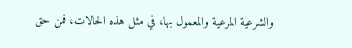والشرعية المرعية والمعمول بها، في مثل هذه الحالات، فمن حق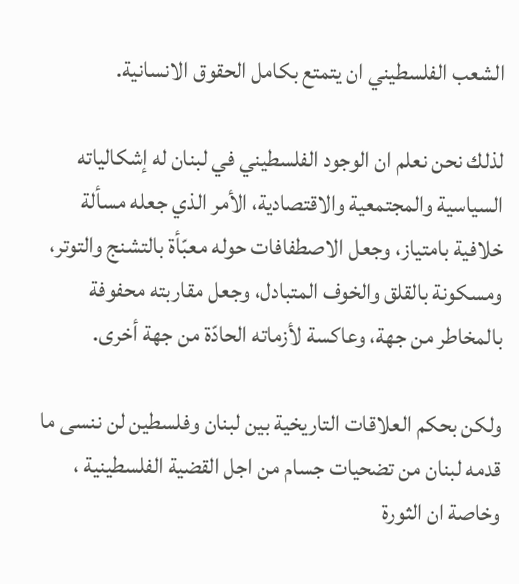الشعب الفلسطيني ان يتمتع بكامل الحقوق الانسانية.

لذلك نحن نعلم ان الوجود الفلسطيني في لبنان له إشكالياته السياسية والمجتمعية والاقتصادية، الأمر الذي جعله مسألة خلافية بامتياز، وجعل الاصطفافات حوله معبّأة بالتشنج والتوتر، ومسكونة بالقلق والخوف المتبادل، وجعل مقاربته محفوفة بالمخاطر من جهة، وعاكسة لأزماته الحادّة من جهة أخرى.

ولكن بحكم العلاقات التاريخية بين لبنان وفلسطين لن ننسى ما قدمه لبنان من تضحيات جسام من اجل القضية الفلسطينية ، وخاصة ان الثورة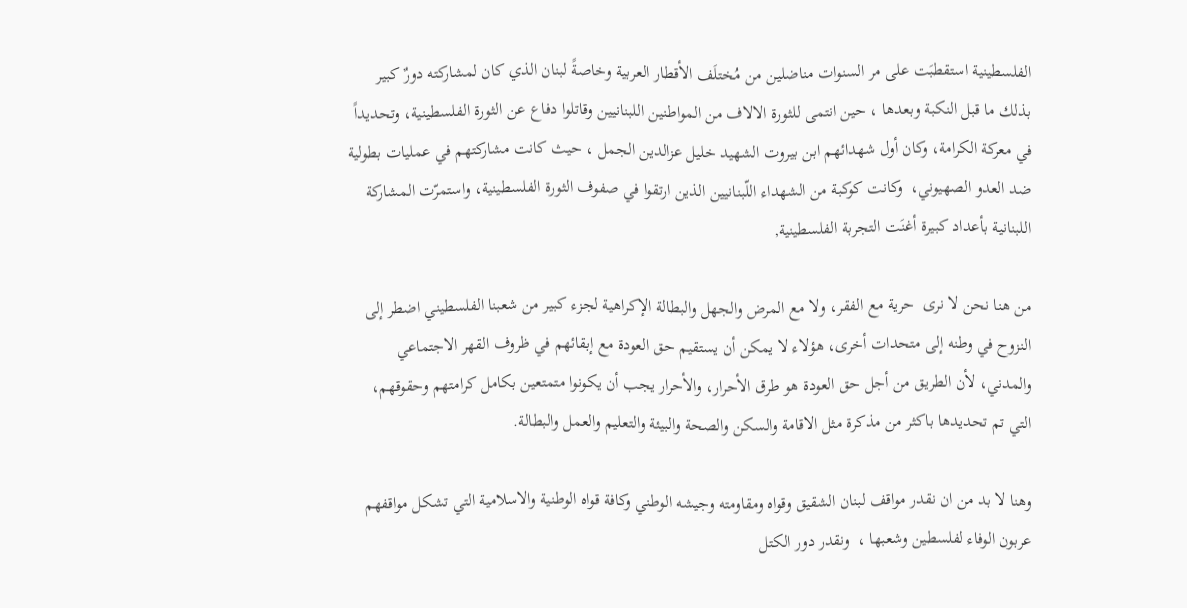الفلسطينية استقطبَت على مر السنوات مناضلين من مُختلَف الأقطار العربية وخاصةً لبنان الذي كان لمشاركته دورٌ كبير بذلك ما قبل النكبة وبعدها ، حين انتمى للثورة الالاف من المواطنين اللبنانيين وقاتلوا دفاع عن الثورة الفلسطينية، وتحديداً في معركة الكرامة، وكان أول شهدائهم ابن بيروت الشهيد خليل عزالدين الجمل ، حيث كانت مشاركتهم في عمليات بطولية ضد العدو الصهيوني،  وكانت كوكبة من الشهداء اللّبنانيين الذين ارتقوا في صفوف الثورة الفلسطينية، واستمرّت المشاركة اللبنانية بأعداد كبيرة أغنَت التجربة الفلسطينية,

من هنا نحن لا نرى  حرية مع الفقر، ولا مع المرض والجهل والبطالة الإكراهية لجزء كبير من شعبنا الفلسطيني اضطر إلى النزوح في وطنه إلى متحدات أخرى، هؤلاء لا يمكن أن يستقيم حق العودة مع إبقائهم في ظروف القهر الاجتماعي والمدني، لأن الطريق من أجل حق العودة هو طرق الأحرار، والأحرار يجب أن يكونوا متمتعين بكامل كرامتهم وحقوقهم، التي تم تحديدها باكثر من مذكرة مثل الاقامة والسكن والصحة والبيئة والتعليم والعمل والبطالة.

وهنا لا بد من ان نقدر مواقف لبنان الشقيق وقواه ومقاومته وجيشه الوطني وكافة قواه الوطنية والاسلامية التي تشكل مواقفهم عربون الوفاء لفلسطين وشعبها ،  ونقدر دور الكتل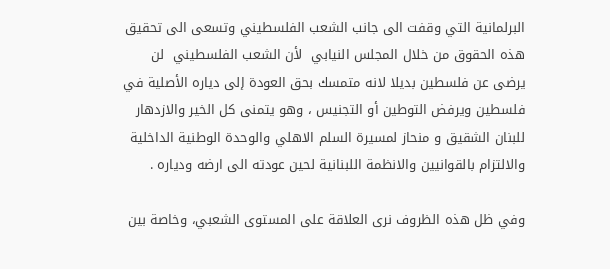البرلمانية التي وقفت الى جانب الشعب الفلسطيني وتسعى الى تحقيق هذه الحقوق من خلال المجلس النيابي  لأن الشعب الفلسطيني  لن يرضى عن فلسطين بديلا لانه متمسك بحق العودة إلى دياره الأصلية في فلسطين ويرفض التوطين أو التجنيس ، وهو يتمنى كل الخير والازدهار للبنان الشقيق و منحاز لمسيرة السلم الاهلي والوحدة الوطنية الداخلية والالتزام بالقوانيين والانظمة اللبنانية لحين عودته الى ارضه ودياره .

وفي ظل هذه الظروف نرى العلاقة على المستوى الشعبي، وخاصة بين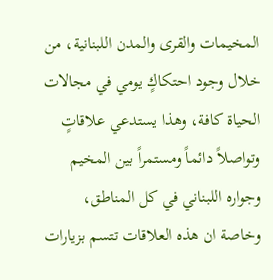المخيمات والقرى والمدن اللبنانية، من خلال وجود احتكاكٍ يومي في مجالات الحياة كافة، وهذا يستدعي علاقاتٍ وتواصلاً دائماً ومستمراً بين المخيم وجواره اللبناني في كل المناطق، وخاصة ان هذه العلاقات تتسم بزيارات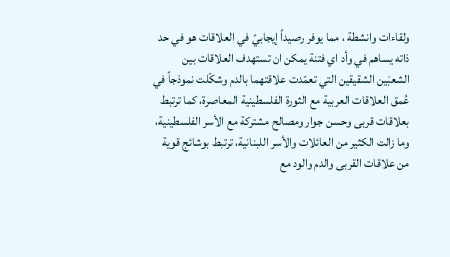ولقاءات وانشطة ، مما يوفر رصيداً إيجابيً في العلاقات هو في حد ذاته يساهم في وأد اي فتنة يمكن ان تستهدف العلاقات بين الشعبَين الشقيقين التي تعمّدت علاقتهما بالدم وشكّلت نموذجاً في عُمق العلاقات العربية مع الثورة الفلسطينية المعاصرة، كما ترتبط بعلاقات قربى وحسن جوار ومصالح مشتركة مع الأسر الفلسطينية، وما زالت الكثير من العائلات والأسر اللبنانية، ترتبط بوشائج قوية من علاقات القربى والدم والود مع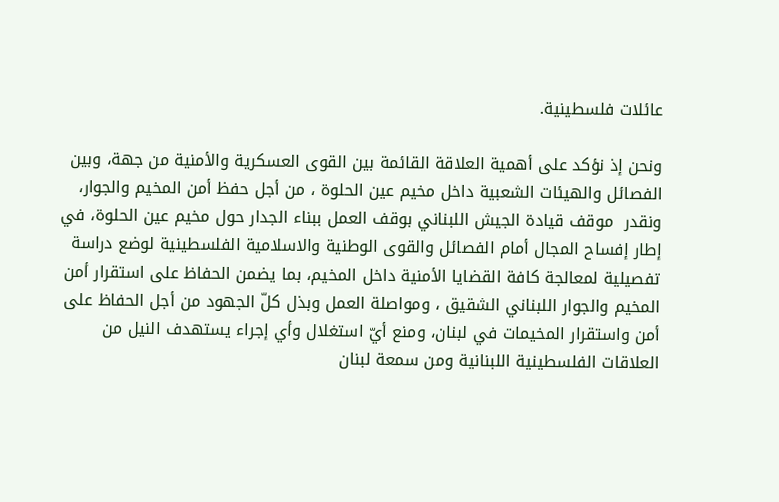عائلات فلسطينية.

ونحن إذ نؤكد على أهمية العلاقة القائمة بين القوى العسكرية والأمنية من جهة، وبين الفصائل والهيئات الشعبية داخل مخيم عين الحلوة ، من أجل حفظ أمن المخيم والجوار، ونقدر  موقف قيادة الجيش اللبناني بوقف العمل ببناء الجدار حول مخيم عين الحلوة، في إطار إفساح المجال أمام الفصائل والقوى الوطنية والاسلامية الفلسطينية لوضع دراسة تفصيلية لمعالجة كافة القضايا الأمنية داخل المخيم، بما يضمن الحفاظ على استقرار أمن المخيم والجوار اللبناني الشقيق ، ومواصلة العمل وبذل كلّ الجهود من أجل الحفاظ على أمن واستقرار المخيمات في لبنان، ومنع أيّ استغلال وأي إجراء يستهدف النيل من العلاقات الفلسطينية اللبنانية ومن سمعة لبنان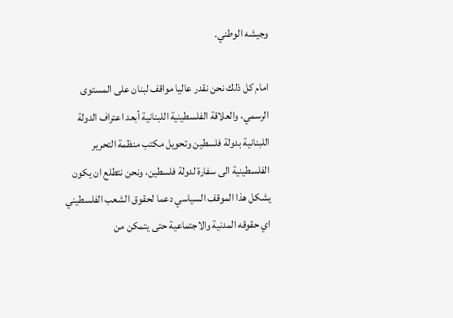وجيشه الوطني.

امام كل ذلك نحن نقدر عاليا مواقف لبنان على المستوى الرسمي، والعلاقة الفلسطينية اللبنانية أبعد اعتراف الدولة اللبنانية بدولة فلسطين وتحويل مكتب منظمة التحرير الفلسطينية الى سفارة لدولة فلسطين، ونحن نتطلع ان يكون يشكل هذا الموقف السياسي دعما لحقوق الشعب الفلسطيني اي حقوقه المدنية والاجتماعية حتى يتمكن من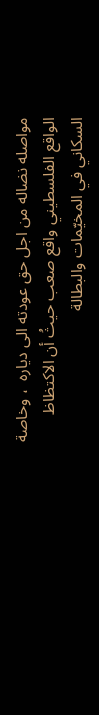مواصله نضاله من اجل حق عودته الى دياره  ، وخاصة  الواقع الفلسطيني واقع صعب حيثُ أن الاكتظاظ السكاني في المخيّمات والبطالة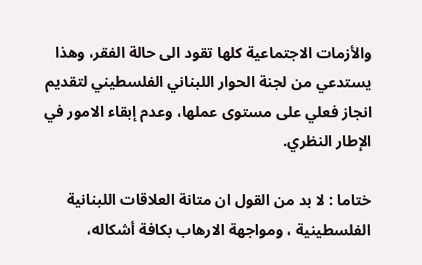والأزمات الاجتماعية كلها تقود الى حالة الفقر، وهذا يستدعي من لجنة الحوار اللبناني الفلسطيني لتقديم انجاز فعلي على مستوى عملها، وعدم إبقاء الامور في الإطار النظري.

ختاما : لا بد من القول ان متانة العلاقات اللبنانية الفلسطينية ، ومواجهة الارهاب بكافة أشكاله،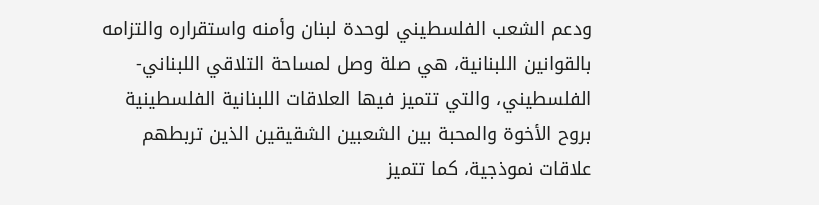ودعم الشعب الفلسطيني لوحدة لبنان وأمنه واستقراره والتزامه بالقوانين اللبنانية، هي صلة وصل لمساحة التلاقي اللبناني-الفلسطيني، والتي تتميز فيها العلاقات اللبنانية الفلسطينية بروح الأخوة والمحبة بين الشعبين الشقيقين الذين تربطهم علاقات نموذجية، كما تتميز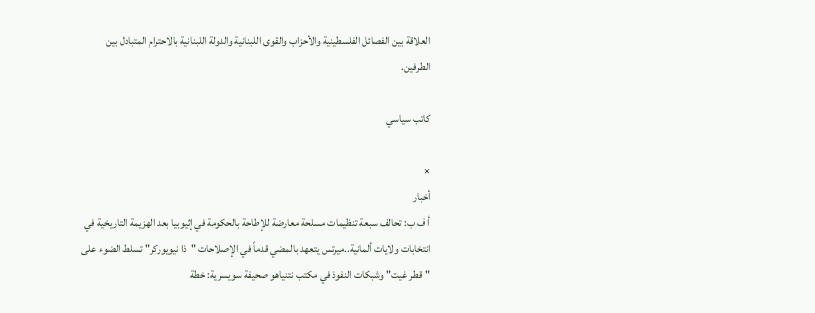العلاقة بين الفصائل الفلسطينية والأحزاب والقوى اللبنانية والدولة اللبنانية بالاحترام المتبادل بين الطرفين.

كاتب سياسي

×
أخبار
أ ف ب: تحالف سبعة تنظيمات مسلحة معارضة للإطاحة بالحكومة في إثيوبيا بعد الهزيمة التاريخية في انتخابات ولايات ألمانية..ميرتس يتعهد بالمضي قدماً في الإصلاحات "ذا نيويوركر" تسلط الضوء على "قطر غيت" وشبكات النفوذ في مكتب نتنياهو صحيفة سويسرية: خطة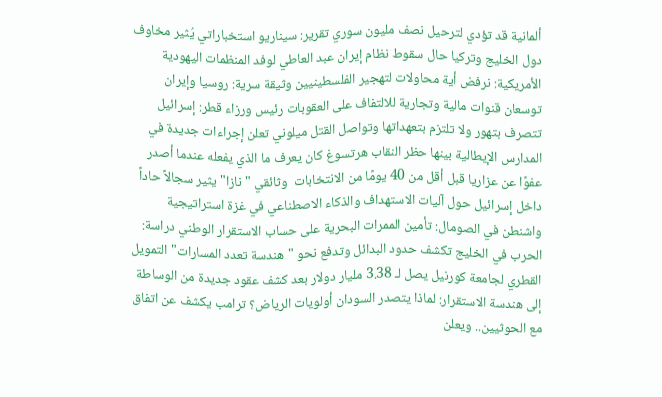ألمانية قد تؤدي لترحيل نصف مليون سوري تقرير: سيناريو استخباراتي يُثير مخاوف دول الخليج وتركيا حال سقوط نظام إيران عبد العاطي لوفد المنظمات اليهودية الأمريكية: نرفض أية محاولات لتهجير الفلسطينيين وثيقة سرية: روسيا وإيران توسعان قنوات مالية وتجارية للالتفاف على العقوبات رئيس ورزاء قطر: إسرائيل تتصرف بتهور ولا تلتزم بتعهداتها وتواصل القتل ميلوني تعلن إجراءات جديدة في المدارس الإيطالية بينها حظر النقاب هرتسوغ كان يعرف ما الذي يفعله عندما أصدر عفوًا عن عزاريا قبل أقل من 40 يومًا من الانتخابات  وثائقي "نازا" يثير سجالاً حاداً داخل إسرائيل حول آليات الاستهداف والذكاء الاصطناعي في غزة استراتيجية واشنطن في الصومال: تأمين الممرات البحرية على حساب الاستقرار الوطني دراسة: الحرب في الخليج تكشف حدود البدائل وتدفع نحو "هندسة تعدد المسارات" التمويل القطري لجامعة كورنيل يصل لـ 3.38 مليار دولار بعد كشف عقود جديدة من الوساطة إلى هندسة الاستقرار: لماذا يتصدر السودان أولويات الرياض؟ ترامب يكشف عن اتفاق مع الحوثيين.. ويعلن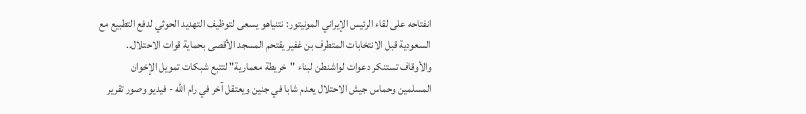انفتاحه على لقاء الرئيس الإيراني المونيتور: نتنياهو يسعى لتوظيف التهديد الحوثي لدفع التطبيع مع السعودية قبل الانتخابات المتطرف بن غفير يقتحم المسجد الأقصى بحماية قوات الاحتلال.. والأوقاف تستنكر دعوات لواشنطن لبناء "خريطة معمارية" لتتبع شبكات تمويل الإخوان المسلمين وحماس جيش الاحتلال يعدم شابا في جنين ويعتقل آخر في رام الله - فيديو وصور تقرير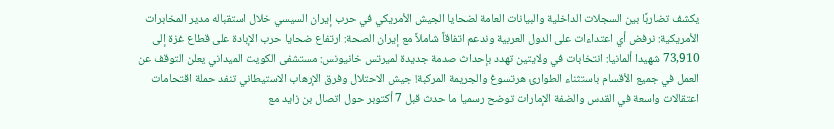يكشف تضاربًا بين السجلات الداخلية والبيانات العامة لضحايا الجيش الأمريكي في حرب إيران السيسي خلال استقباله مدير المخابرات الأمريكية: نرفض أي اعتداءات على الدول العربية وندعم اتفاقاً شاملاً مع إيران الصحة: ارتفاع ضحايا حرب الإبادة على قطاع غزة إلى 73,910 شهيدا ألمانيا: انتخابات في ولايتين تهدد بإحداث صدمة جديدة لميرتس خانيونس: مستشفى الكويت الميداني يعلن التوقف عن العمل في جميع الأقسام باستثناء الطوارئ هرتسوغ والجريمة المركبة! جيش الاحتلال وفرق الإرهاب الاستيطاني تنفد حملة اقتحامات اعتقالات واسعة في القدس والضفة الإمارات توضح رسميا ما حدث قبل 7 أكتوبر حول اتصال بن زايد مع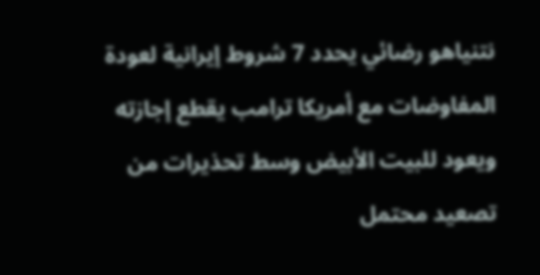نتنياهو رضائي يحدد 7 شروط إيرانية لعودة المفاوضات مع أمريكا ترامب يقطع إجازته ويعود للبيت الأبيض وسط تحذيرات من تصعيد محتمل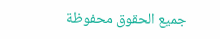جميع الحقوق محفوظة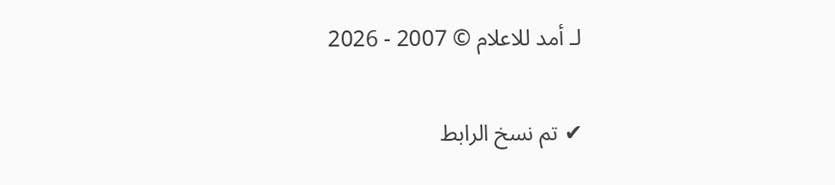لـ أمد للاعلام © 2007 - 2026

✔ تم نسخ الرابط